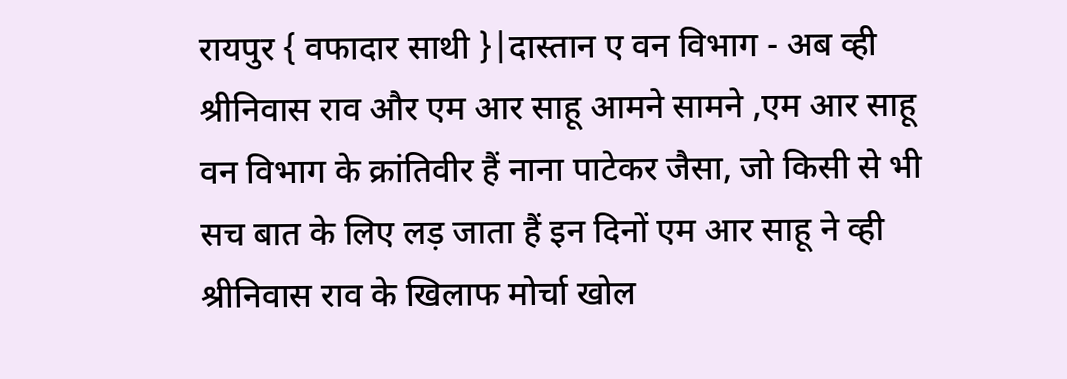रायपुर { वफादार साथी }|दास्तान ए वन विभाग - अब व्ही श्रीनिवास राव और एम आर साहू आमने सामने ,एम आर साहू वन विभाग के क्रांतिवीर हैं नाना पाटेकर जैसा, जो किसी से भी सच बात के लिए लड़ जाता हैं इन दिनों एम आर साहू ने व्ही श्रीनिवास राव के खिलाफ मोर्चा खोल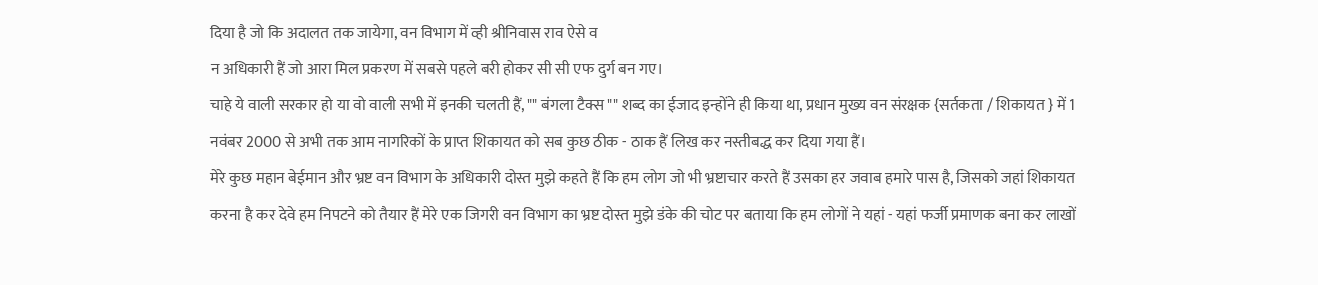दिया है जो कि अदालत तक जायेगा, वन विभाग में व्ही श्रीनिवास राव ऐसे व
न अधिकारी हैं जो आरा मिल प्रकरण में सबसे पहले बरी होकर सी सी एफ दुर्ग बन गए।
चाहे ये वाली सरकार हो या वो वाली सभी में इनकी चलती हैं, "" बंगला टैक्स "" शब्द का ईजाद इन्होंने ही किया था, प्रधान मुख्य वन संरक्षक {सर्तकता / शिकायत } में 1 नवंबर 2000 से अभी तक आम नागरिकों के प्राप्त शिकायत को सब कुछ ठीक - ठाक हैं लिख कर नस्तीबद्ध कर दिया गया हैं।
मेरे कुछ महान बेईमान और भ्रष्ट वन विभाग के अधिकारी दोस्त मुझे कहते हैं कि हम लोग जो भी भ्रष्टाचार करते हैं उसका हर जवाब हमारे पास है, जिसको जहां शिकायत करना है कर देवे हम निपटने को तैयार हैं मेरे एक जिगरी वन विभाग का भ्रष्ट दोस्त मुझे डंके की चोट पर बताया कि हम लोगों ने यहां - यहां फर्जी प्रमाणक बना कर लाखों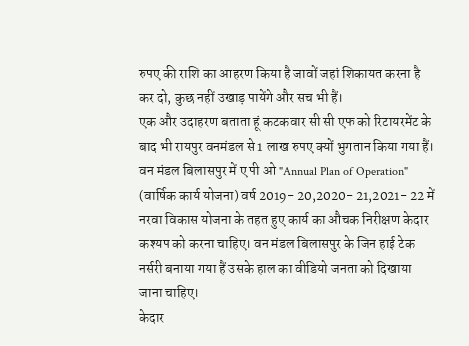रुपए की राशि का आहरण किया है जावों जहां शिकायत करना है कर दो, कुछ नहीं उखाड़ पायेंगे और सच भी हैं।
एक और उदाहरण बताता हूं कटकवार सी सी एफ को रिटायरमेंट के बाद भी रायपुर वनमंडल से 1 लाख रुपए क्यों भुगतान किया गया हैं। वन मंडल बिलासपुर में ए पी ओ "Annual Plan of Operation" (वार्षिक कार्य योजना) वर्ष 2019- 20,2020- 21,2021- 22 में नरवा विकास योजना के तहत हुए कार्य का औचक निरीक्षण केदार कश्यप को करना चाहिए। वन मंडल बिलासपुर के जिन हाई टेक नर्सरी बनाया गया हैं उसके हाल का वीडियो जनता को दिखाया जाना चाहिए।
केदार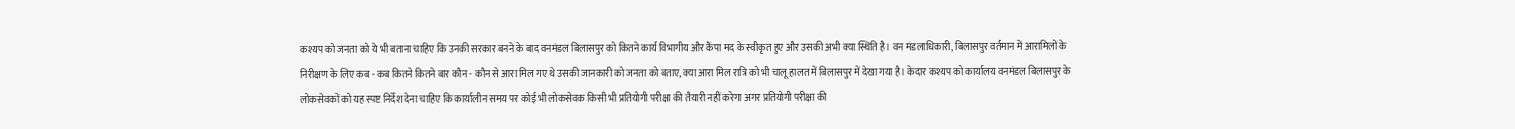कश्यप को जनता को ये भी बताना चाहिए कि उनकी सरकार बनने के बाद वनमंडल बिलासपुर को कितने कार्य विभागीय और कैंपा मद के स्वीकृत हुए और उसकी अभी क्या स्थिति है। वन मंडलाधिकारी, बिलासपुर वर्तमान में आरामिलों के निरीक्षण के लिए कब - कब कितने कितने बार कौन - कौन से आरा मिल गए थे उसकी जानकारी को जनता को बताए, क्या आरा मिल रात्रि को भी चालू हालत में बिलासपुर में देखा गया है। केदार कश्यप को कार्यालय वनमंडल बिलासपुर के लोकसेवकों को यह स्पष्ट निर्देश देना चाहिए कि कार्यालीन समय पर कोई भी लोकसेवक किसी भी प्रतियोगी परीक्षा की तैयारी नहीं करेगा अगर प्रतियोगी परीक्षा की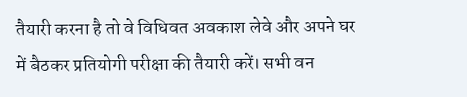तैयारी करना है तो वे विधिवत अवकाश लेवे और अपने घर में बैठकर प्रतियोगी परीक्षा की तैयारी करें। सभी वन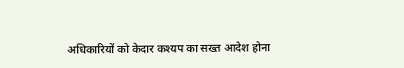अधिकारियों को केदार कश्यप का सख्त आदेश होना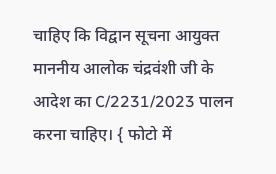चाहिए कि विद्वान सूचना आयुक्त माननीय आलोक चंद्रवंशी जी के आदेश का C/2231/2023 पालन करना चाहिए। { फोटो में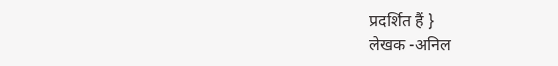प्रदर्शित हैं }
लेखक -अनिल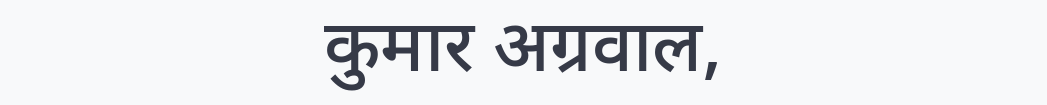कुमार अग्रवाल,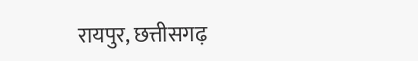रायपुर, छत्तीसगढ़